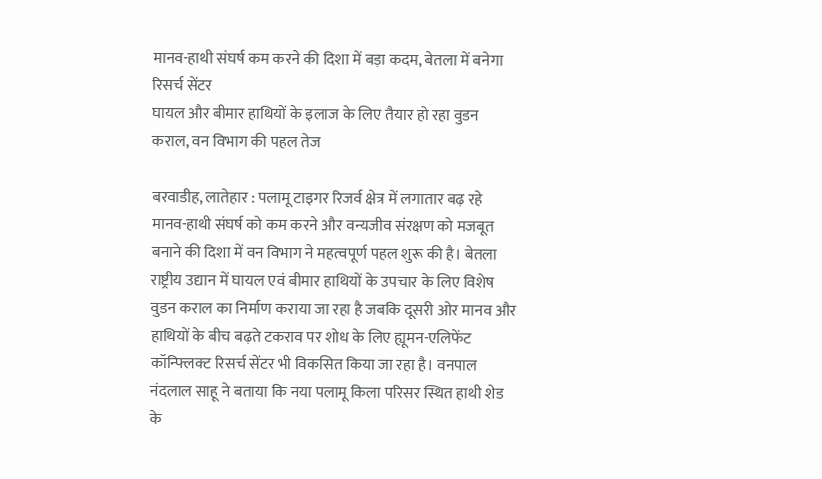मानव-हाथी संघर्ष कम करने की दिशा में बड़ा कदम, बेतला में बनेगा रिसर्च सेंटर
घायल और बीमार हाथियों के इलाज के लिए तैयार हो रहा वुडन कराल, वन विभाग की पहल तेज

बरवाडीह, लातेहार : पलामू टाइगर रिजर्व क्षेत्र में लगातार बढ़ रहे मानव-हाथी संघर्ष को कम करने और वन्यजीव संरक्षण को मजबूत बनाने की दिशा में वन विभाग ने महत्वपूर्ण पहल शुरू की है। बेतला राष्ट्रीय उद्यान में घायल एवं बीमार हाथियों के उपचार के लिए विशेष वुडन कराल का निर्माण कराया जा रहा है जबकि दूसरी ओर मानव और हाथियों के बीच बढ़ते टकराव पर शोध के लिए ह्यूमन-एलिफेंट कॉन्फ्लिक्ट रिसर्च सेंटर भी विकसित किया जा रहा है। वनपाल नंदलाल साहू ने बताया कि नया पलामू किला परिसर स्थित हाथी शेड के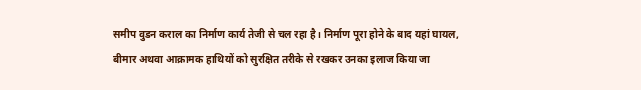समीप वुडन कराल का निर्माण कार्य तेजी से चल रहा है। निर्माण पूरा होने के बाद यहां घायल, बीमार अथवा आक्रामक हाथियों को सुरक्षित तरीके से रखकर उनका इलाज किया जा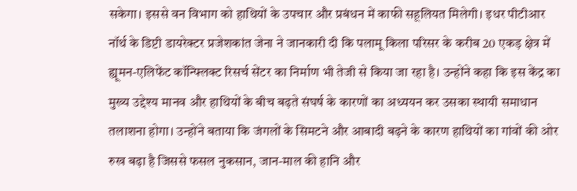सकेगा। इससे वन विभाग को हाथियों के उपचार और प्रबंधन में काफी सहूलियत मिलेगी। इधर पीटीआर नॉर्थ के डिप्टी डायरेक्टर प्रजेशकांत जेना ने जानकारी दी कि पलामू किला परिसर के करीब 20 एकड़ क्षेत्र में ह्यूमन-एलिफेंट कॉन्फ्लिक्ट रिसर्च सेंटर का निर्माण भी तेजी से किया जा रहा है। उन्होंने कहा कि इस केंद्र का मुख्य उद्देश्य मानव और हाथियों के बीच बढ़ते संघर्ष के कारणों का अध्ययन कर उसका स्थायी समाधान तलाशना होगा। उन्होंने बताया कि जंगलों के सिमटने और आबादी बढ़ने के कारण हाथियों का गांवों की ओर रुख बढ़ा है जिससे फसल नुकसान, जान-माल की हानि और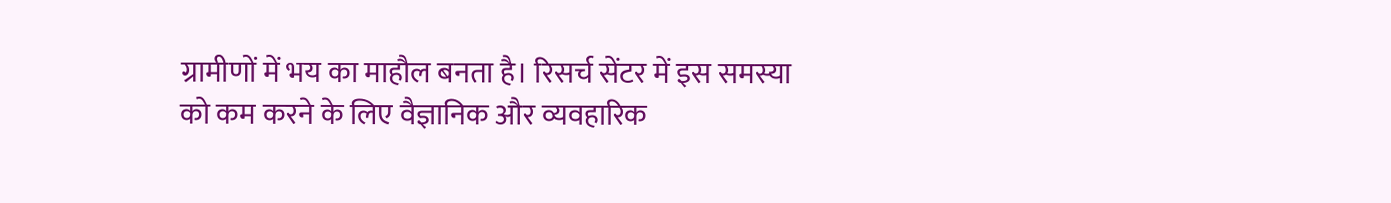ग्रामीणों में भय का माहौल बनता है। रिसर्च सेंटर में इस समस्या को कम करने के लिए वैज्ञानिक और व्यवहारिक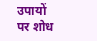उपायों पर शोध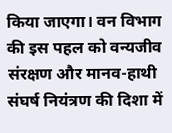किया जाएगा। वन विभाग की इस पहल को वन्यजीव संरक्षण और मानव-हाथी संघर्ष नियंत्रण की दिशा में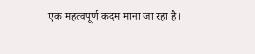एक महत्वपूर्ण कदम माना जा रहा है।